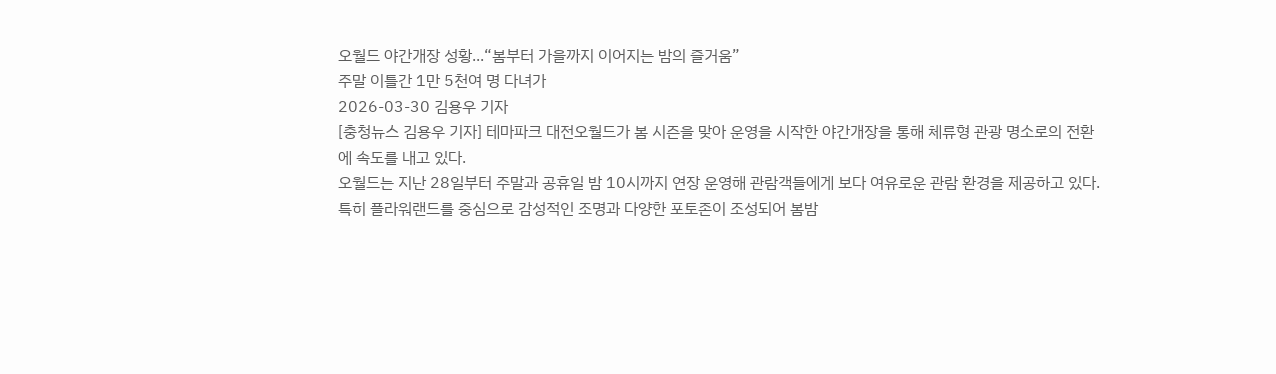오월드 야간개장 성황...“봄부터 가을까지 이어지는 밤의 즐거움”
주말 이틀간 1만 5천여 명 다녀가
2026-03-30 김용우 기자
[충청뉴스 김용우 기자] 테마파크 대전오월드가 봄 시즌을 맞아 운영을 시작한 야간개장을 통해 체류형 관광 명소로의 전환에 속도를 내고 있다.
오월드는 지난 28일부터 주말과 공휴일 밤 10시까지 연장 운영해 관람객들에게 보다 여유로운 관람 환경을 제공하고 있다. 특히 플라워랜드를 중심으로 감성적인 조명과 다양한 포토존이 조성되어 봄밤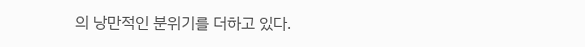의 낭만적인 분위기를 더하고 있다.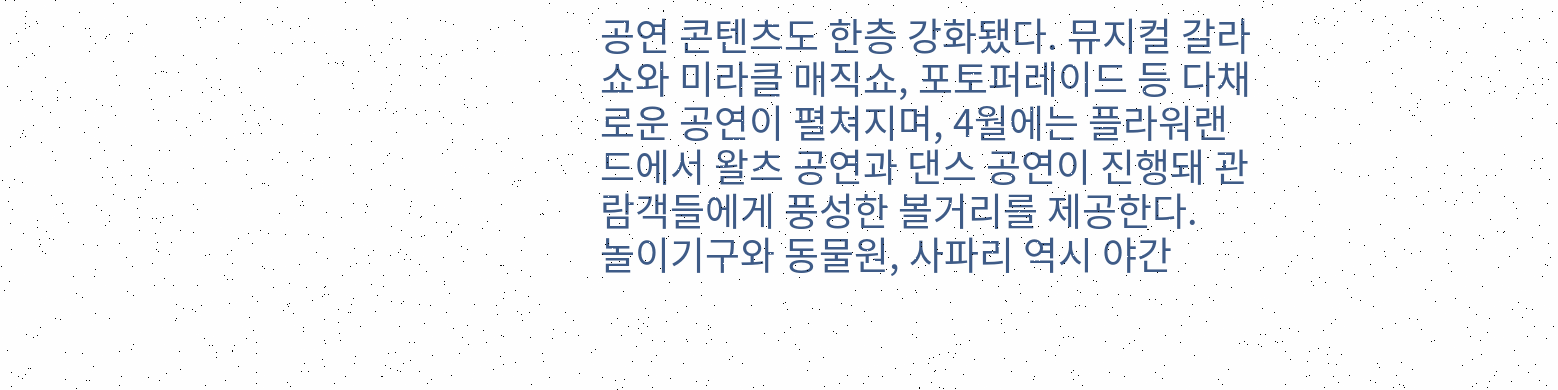공연 콘텐츠도 한층 강화됐다. 뮤지컬 갈라쇼와 미라클 매직쇼, 포토퍼레이드 등 다채로운 공연이 펼쳐지며, 4월에는 플라워랜드에서 왈츠 공연과 댄스 공연이 진행돼 관람객들에게 풍성한 볼거리를 제공한다.
놀이기구와 동물원, 사파리 역시 야간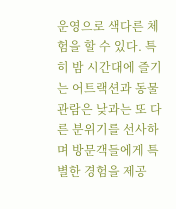운영으로 색다른 체험을 할 수 있다. 특히 밤 시간대에 즐기는 어트랙션과 동물 관람은 낮과는 또 다른 분위기를 선사하며 방문객들에게 특별한 경험을 제공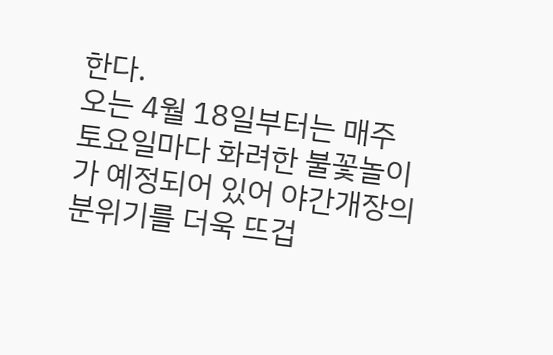한다.
오는 4월 18일부터는 매주 토요일마다 화려한 불꽃놀이가 예정되어 있어 야간개장의 분위기를 더욱 뜨겁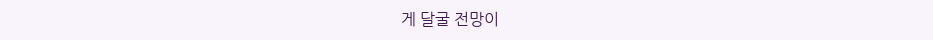게 달굴 전망이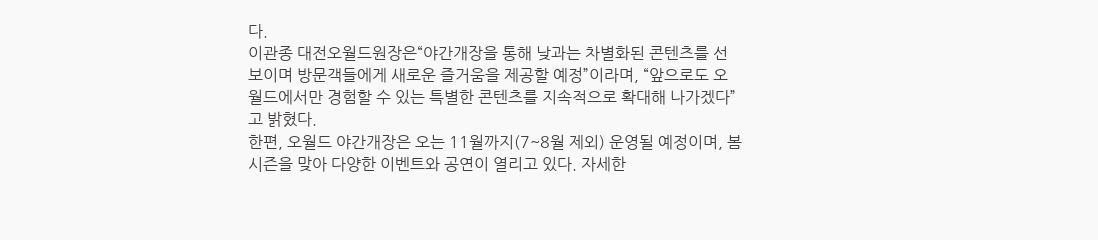다.
이관종 대전오월드원장은“야간개장을 통해 낮과는 차별화된 콘텐츠를 선보이며 방문객들에게 새로운 즐거움을 제공할 예정”이라며, “앞으로도 오월드에서만 경험할 수 있는 특별한 콘텐츠를 지속적으로 확대해 나가겠다”고 밝혔다.
한편, 오월드 야간개장은 오는 11월까지(7~8월 제외) 운영될 예정이며, 봄 시즌을 맞아 다양한 이벤트와 공연이 열리고 있다. 자세한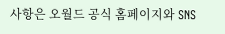사항은 오월드 공식 홈페이지와 SNS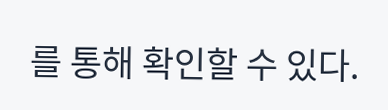를 통해 확인할 수 있다.